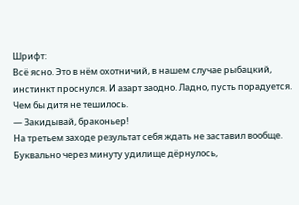Шрифт:
Всё ясно. Это в нём охотничий, в нашем случае рыбацкий, инстинкт проснулся. И азарт заодно. Ладно, пусть порадуется. Чем бы дитя не тешилось.
— Закидывай, браконьер!
На третьем заходе результат себя ждать не заставил вообще. Буквально через минуту удилище дёрнулось,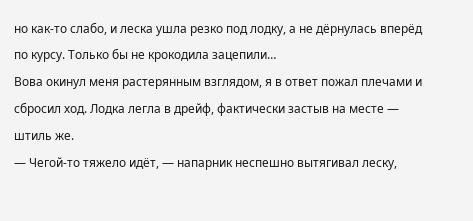но как-то слабо, и леска ушла резко под лодку, а не дёрнулась вперёд по курсу. Только бы не крокодила зацепили…
Вова окинул меня растерянным взглядом, я в ответ пожал плечами и сбросил ход. Лодка легла в дрейф, фактически застыв на месте — штиль же.
— Чегой-то тяжело идёт, — напарник неспешно вытягивал леску,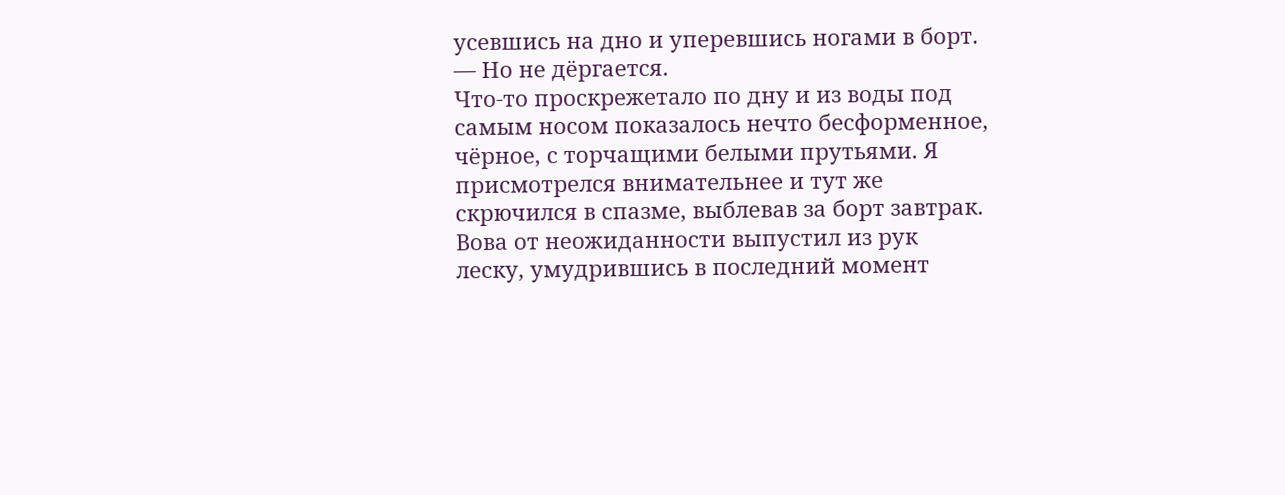усевшись на дно и уперевшись ногами в борт. — Но не дёргается.
Что-то проскрежетало по дну и из воды под самым носом показалось нечто бесформенное, чёрное, с торчащими белыми прутьями. Я присмотрелся внимательнее и тут же скрючился в спазме, выблевав за борт завтрак. Вова от неожиданности выпустил из рук леску, умудрившись в последний момент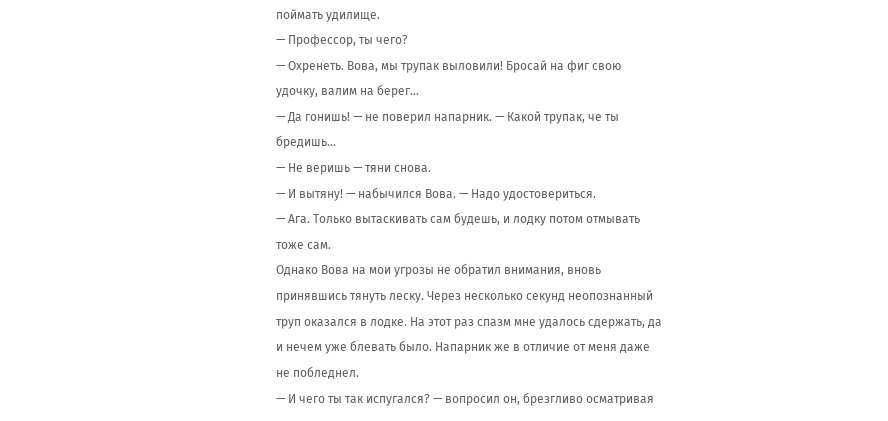поймать удилище.
— Профессор, ты чего?
— Охренеть. Вова, мы трупак выловили! Бросай на фиг свою удочку, валим на берег…
— Да гонишь! — не поверил напарник. — Какой трупак, че ты бредишь…
— Не веришь — тяни снова.
— И вытяну! — набычился Вова. — Надо удостовериться.
— Ага. Только вытаскивать сам будешь, и лодку потом отмывать тоже сам.
Однако Вова на мои угрозы не обратил внимания, вновь принявшись тянуть леску. Через несколько секунд неопознанный труп оказался в лодке. На этот раз спазм мне удалось сдержать, да и нечем уже блевать было. Напарник же в отличие от меня даже не побледнел.
— И чего ты так испугался? — вопросил он, брезгливо осматривая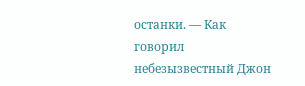останки. — Как говорил небезызвестный Джон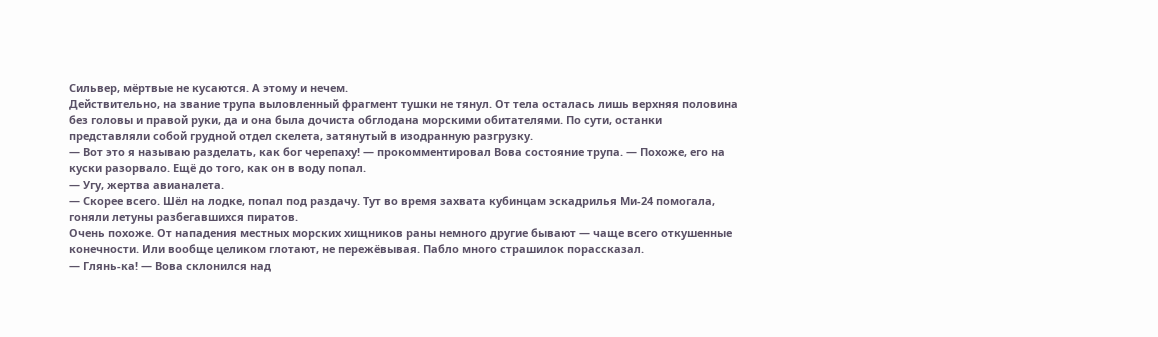Сильвер, мёртвые не кусаются. А этому и нечем.
Действительно, на звание трупа выловленный фрагмент тушки не тянул. От тела осталась лишь верхняя половина без головы и правой руки, да и она была дочиста обглодана морскими обитателями. По сути, останки представляли собой грудной отдел скелета, затянутый в изодранную разгрузку.
— Вот это я называю разделать, как бог черепаху! — прокомментировал Вова состояние трупа. — Похоже, его на куски разорвало. Ещё до того, как он в воду попал.
— Угу, жертва авианалета.
— Скорее всего. Шёл на лодке, попал под раздачу. Тут во время захвата кубинцам эскадрилья Ми-24 помогала, гоняли летуны разбегавшихся пиратов.
Очень похоже. От нападения местных морских хищников раны немного другие бывают — чаще всего откушенные конечности. Или вообще целиком глотают, не пережёвывая. Пабло много страшилок порассказал.
— Глянь-ка! — Вова склонился над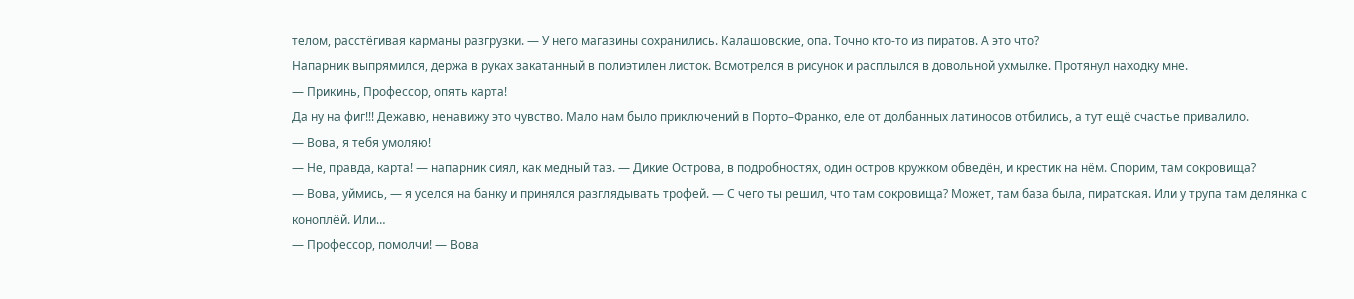телом, расстёгивая карманы разгрузки. — У него магазины сохранились. Калашовские, опа. Точно кто-то из пиратов. А это что?
Напарник выпрямился, держа в руках закатанный в полиэтилен листок. Всмотрелся в рисунок и расплылся в довольной ухмылке. Протянул находку мне.
— Прикинь, Профессор, опять карта!
Да ну на фиг!!! Дежавю, ненавижу это чувство. Мало нам было приключений в Порто–Франко, еле от долбанных латиносов отбились, а тут ещё счастье привалило.
— Вова, я тебя умоляю!
— Не, правда, карта! — напарник сиял, как медный таз. — Дикие Острова, в подробностях, один остров кружком обведён, и крестик на нём. Спорим, там сокровища?
— Вова, уймись, — я уселся на банку и принялся разглядывать трофей. — С чего ты решил, что там сокровища? Может, там база была, пиратская. Или у трупа там делянка с коноплёй. Или…
— Профессор, помолчи! — Вова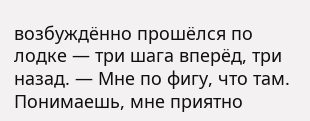возбуждённо прошёлся по лодке — три шага вперёд, три назад. — Мне по фигу, что там. Понимаешь, мне приятно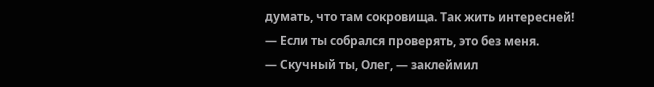думать, что там сокровища. Так жить интересней!
— Если ты собрался проверять, это без меня.
— Скучный ты, Олег, — заклеймил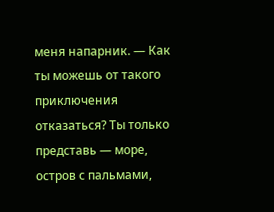меня напарник. — Как ты можешь от такого приключения отказаться? Ты только представь — море, остров с пальмами,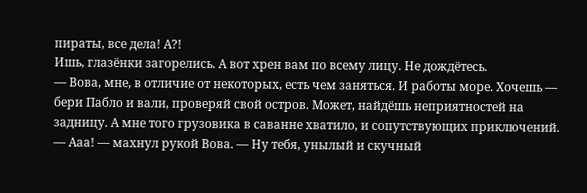пираты, все дела! А?!
Ишь, глазёнки загорелись. А вот хрен вам по всему лицу. Не дождётесь.
— Вова, мне, в отличие от некоторых, есть чем заняться. И работы море. Хочешь — бери Пабло и вали, проверяй свой остров. Может, найдёшь неприятностей на задницу. А мне того грузовика в саванне хватило, и сопутствующих приключений.
— Ааа! — махнул рукой Вова. — Ну тебя, унылый и скучный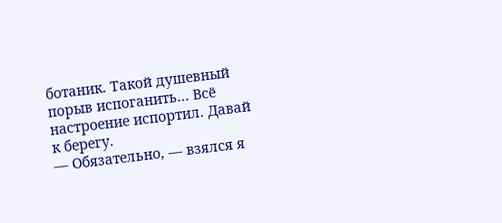ботаник. Такой душевный порыв испоганить… Всё настроение испортил. Давай к берегу.
— Обязательно, — взялся я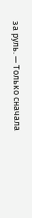за руль. — Только сначала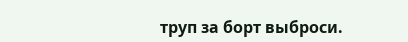труп за борт выброси.